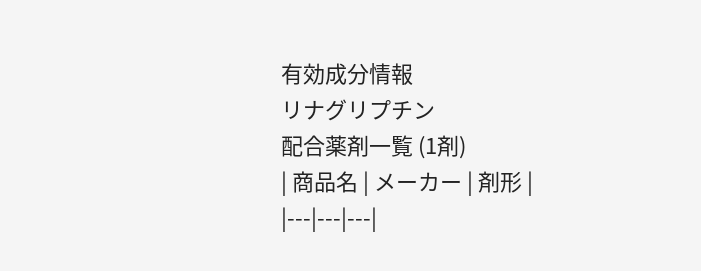有効成分情報
リナグリプチン
配合薬剤一覧 (1剤)
| 商品名 | メーカー | 剤形 |
|---|---|---|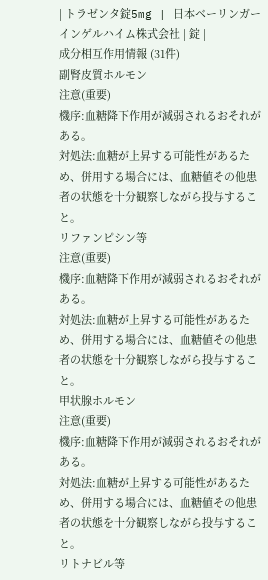| トラゼンタ錠5mg | 日本ベーリンガーインゲルハイム株式会社 | 錠 |
成分相互作用情報 (31件)
副腎皮質ホルモン
注意(重要)
機序:血糖降下作用が減弱されるおそれがある。
対処法:血糖が上昇する可能性があるため、併用する場合には、血糖値その他患者の状態を十分観察しながら投与すること。
リファンピシン等
注意(重要)
機序:血糖降下作用が減弱されるおそれがある。
対処法:血糖が上昇する可能性があるため、併用する場合には、血糖値その他患者の状態を十分観察しながら投与すること。
甲状腺ホルモン
注意(重要)
機序:血糖降下作用が減弱されるおそれがある。
対処法:血糖が上昇する可能性があるため、併用する場合には、血糖値その他患者の状態を十分観察しながら投与すること。
リトナビル等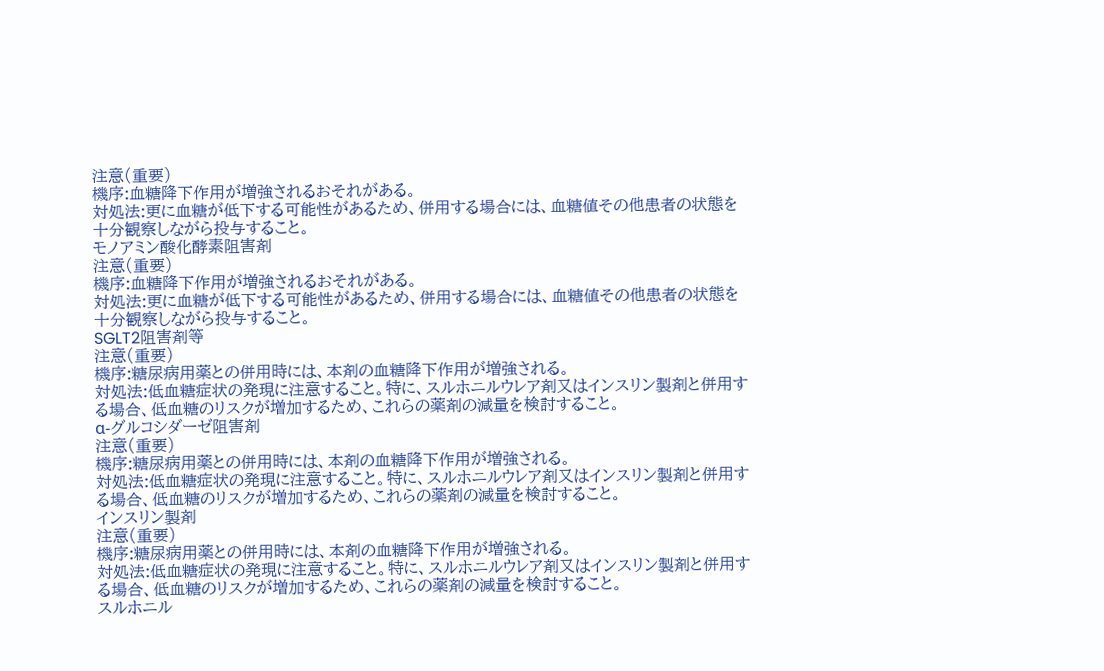注意(重要)
機序:血糖降下作用が増強されるおそれがある。
対処法:更に血糖が低下する可能性があるため、併用する場合には、血糖値その他患者の状態を十分観察しながら投与すること。
モノアミン酸化酵素阻害剤
注意(重要)
機序:血糖降下作用が増強されるおそれがある。
対処法:更に血糖が低下する可能性があるため、併用する場合には、血糖値その他患者の状態を十分観察しながら投与すること。
SGLT2阻害剤等
注意(重要)
機序:糖尿病用薬との併用時には、本剤の血糖降下作用が増強される。
対処法:低血糖症状の発現に注意すること。特に、スルホニルウレア剤又はインスリン製剤と併用する場合、低血糖のリスクが増加するため、これらの薬剤の減量を検討すること。
α-グルコシダーゼ阻害剤
注意(重要)
機序:糖尿病用薬との併用時には、本剤の血糖降下作用が増強される。
対処法:低血糖症状の発現に注意すること。特に、スルホニルウレア剤又はインスリン製剤と併用する場合、低血糖のリスクが増加するため、これらの薬剤の減量を検討すること。
インスリン製剤
注意(重要)
機序:糖尿病用薬との併用時には、本剤の血糖降下作用が増強される。
対処法:低血糖症状の発現に注意すること。特に、スルホニルウレア剤又はインスリン製剤と併用する場合、低血糖のリスクが増加するため、これらの薬剤の減量を検討すること。
スルホニル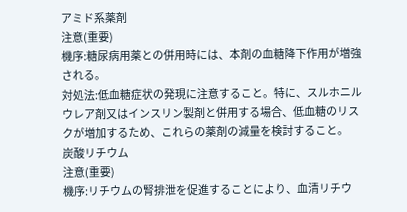アミド系薬剤
注意(重要)
機序:糖尿病用薬との併用時には、本剤の血糖降下作用が増強される。
対処法:低血糖症状の発現に注意すること。特に、スルホニルウレア剤又はインスリン製剤と併用する場合、低血糖のリスクが増加するため、これらの薬剤の減量を検討すること。
炭酸リチウム
注意(重要)
機序:リチウムの腎排泄を促進することにより、血清リチウ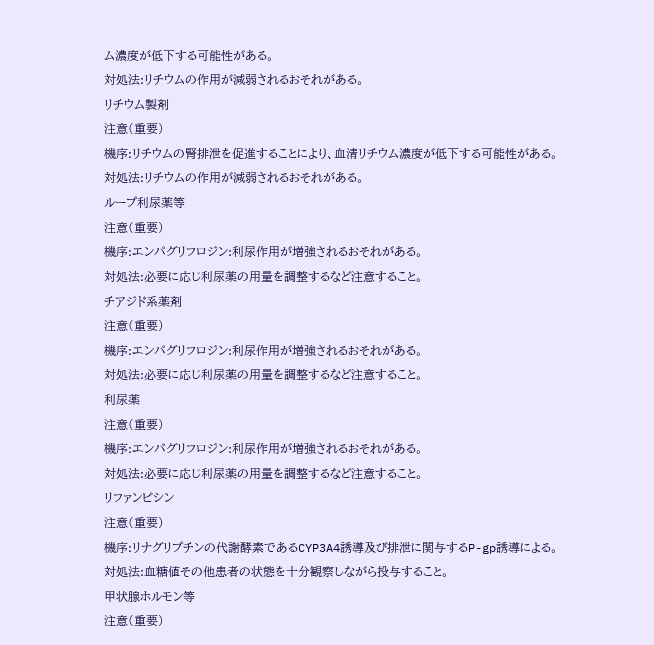ム濃度が低下する可能性がある。
対処法:リチウムの作用が減弱されるおそれがある。
リチウム製剤
注意(重要)
機序:リチウムの腎排泄を促進することにより、血清リチウム濃度が低下する可能性がある。
対処法:リチウムの作用が減弱されるおそれがある。
ループ利尿薬等
注意(重要)
機序:エンパグリフロジン:利尿作用が増強されるおそれがある。
対処法:必要に応じ利尿薬の用量を調整するなど注意すること。
チアジド系薬剤
注意(重要)
機序:エンパグリフロジン:利尿作用が増強されるおそれがある。
対処法:必要に応じ利尿薬の用量を調整するなど注意すること。
利尿薬
注意(重要)
機序:エンパグリフロジン:利尿作用が増強されるおそれがある。
対処法:必要に応じ利尿薬の用量を調整するなど注意すること。
リファンピシン
注意(重要)
機序:リナグリプチンの代謝酵素であるCYP3A4誘導及び排泄に関与するP-gp誘導による。
対処法:血糖値その他患者の状態を十分観察しながら投与すること。
甲状腺ホルモン等
注意(重要)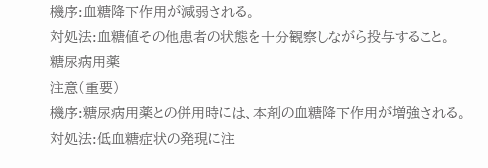機序:血糖降下作用が減弱される。
対処法:血糖値その他患者の状態を十分観察しながら投与すること。
糖尿病用薬
注意(重要)
機序:糖尿病用薬との併用時には、本剤の血糖降下作用が増強される。
対処法:低血糖症状の発現に注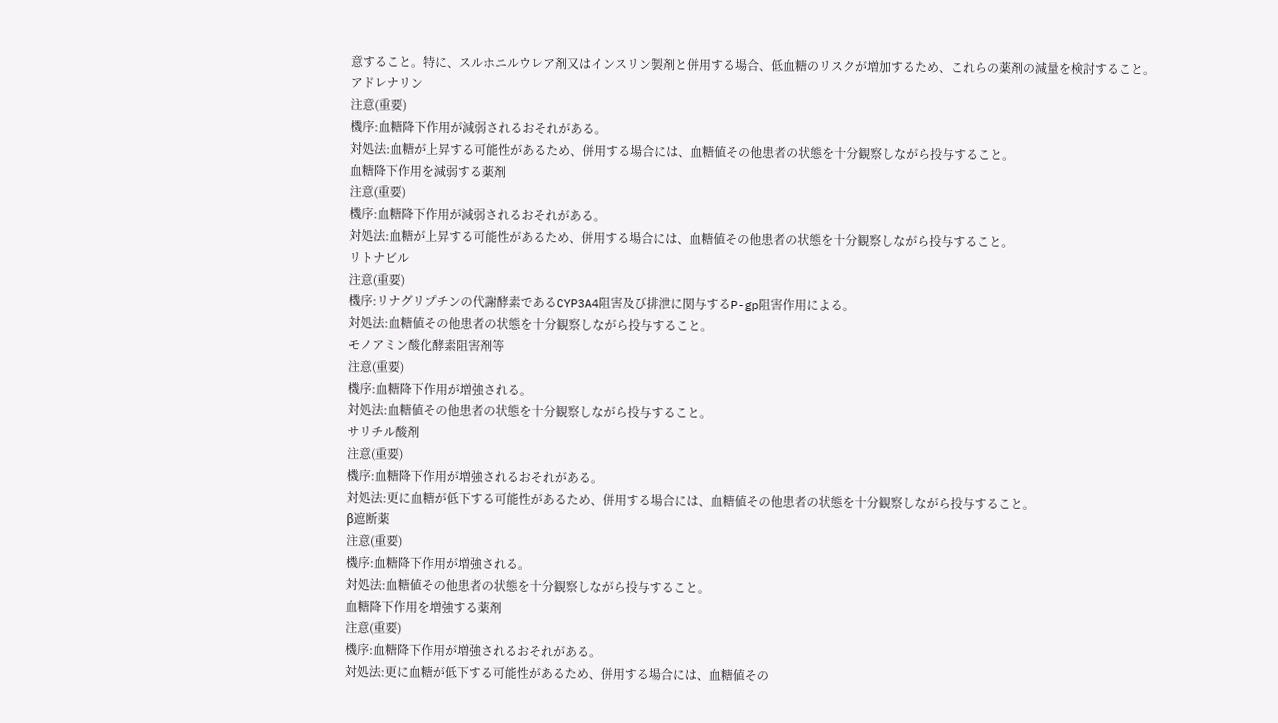意すること。特に、スルホニルウレア剤又はインスリン製剤と併用する場合、低血糖のリスクが増加するため、これらの薬剤の減量を検討すること。
アドレナリン
注意(重要)
機序:血糖降下作用が減弱されるおそれがある。
対処法:血糖が上昇する可能性があるため、併用する場合には、血糖値その他患者の状態を十分観察しながら投与すること。
血糖降下作用を減弱する薬剤
注意(重要)
機序:血糖降下作用が減弱されるおそれがある。
対処法:血糖が上昇する可能性があるため、併用する場合には、血糖値その他患者の状態を十分観察しながら投与すること。
リトナビル
注意(重要)
機序:リナグリプチンの代謝酵素であるCYP3A4阻害及び排泄に関与するP-gp阻害作用による。
対処法:血糖値その他患者の状態を十分観察しながら投与すること。
モノアミン酸化酵素阻害剤等
注意(重要)
機序:血糖降下作用が増強される。
対処法:血糖値その他患者の状態を十分観察しながら投与すること。
サリチル酸剤
注意(重要)
機序:血糖降下作用が増強されるおそれがある。
対処法:更に血糖が低下する可能性があるため、併用する場合には、血糖値その他患者の状態を十分観察しながら投与すること。
β遮断薬
注意(重要)
機序:血糖降下作用が増強される。
対処法:血糖値その他患者の状態を十分観察しながら投与すること。
血糖降下作用を増強する薬剤
注意(重要)
機序:血糖降下作用が増強されるおそれがある。
対処法:更に血糖が低下する可能性があるため、併用する場合には、血糖値その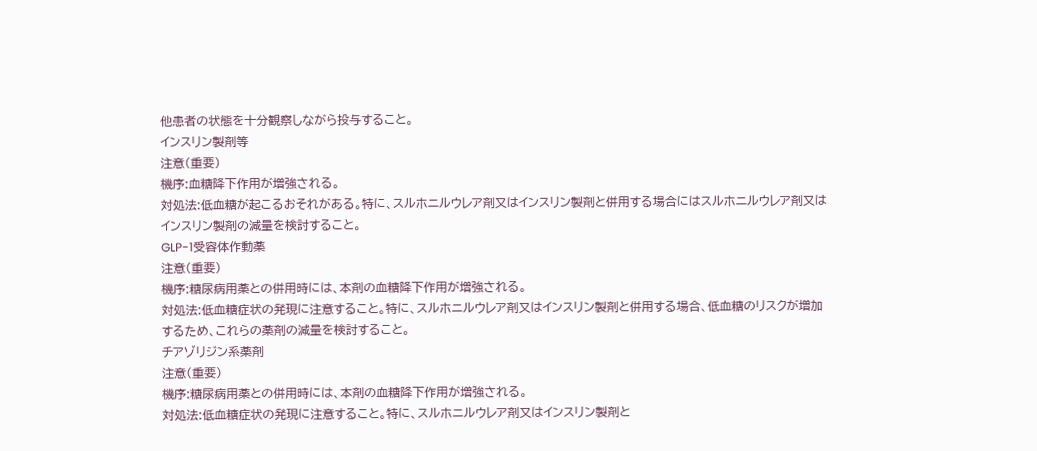他患者の状態を十分観察しながら投与すること。
インスリン製剤等
注意(重要)
機序:血糖降下作用が増強される。
対処法:低血糖が起こるおそれがある。特に、スルホニルウレア剤又はインスリン製剤と併用する場合にはスルホニルウレア剤又はインスリン製剤の減量を検討すること。
GLP-1受容体作動薬
注意(重要)
機序:糖尿病用薬との併用時には、本剤の血糖降下作用が増強される。
対処法:低血糖症状の発現に注意すること。特に、スルホニルウレア剤又はインスリン製剤と併用する場合、低血糖のリスクが増加するため、これらの薬剤の減量を検討すること。
チアゾリジン系薬剤
注意(重要)
機序:糖尿病用薬との併用時には、本剤の血糖降下作用が増強される。
対処法:低血糖症状の発現に注意すること。特に、スルホニルウレア剤又はインスリン製剤と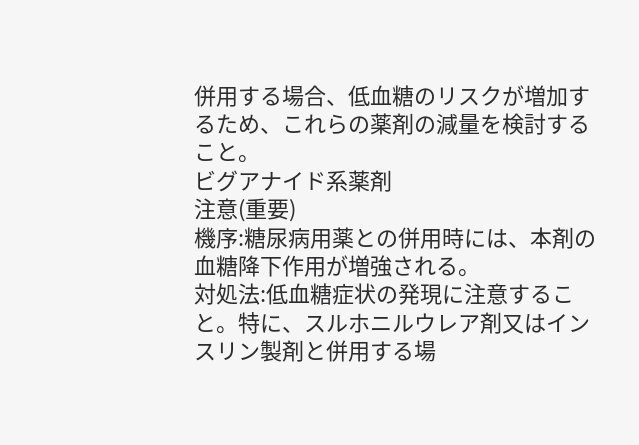併用する場合、低血糖のリスクが増加するため、これらの薬剤の減量を検討すること。
ビグアナイド系薬剤
注意(重要)
機序:糖尿病用薬との併用時には、本剤の血糖降下作用が増強される。
対処法:低血糖症状の発現に注意すること。特に、スルホニルウレア剤又はインスリン製剤と併用する場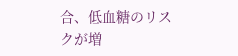合、低血糖のリスクが増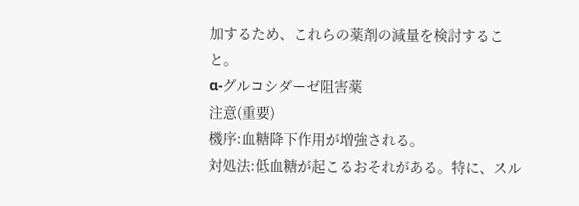加するため、これらの薬剤の減量を検討すること。
α-グルコシダーゼ阻害薬
注意(重要)
機序:血糖降下作用が増強される。
対処法:低血糖が起こるおそれがある。特に、スル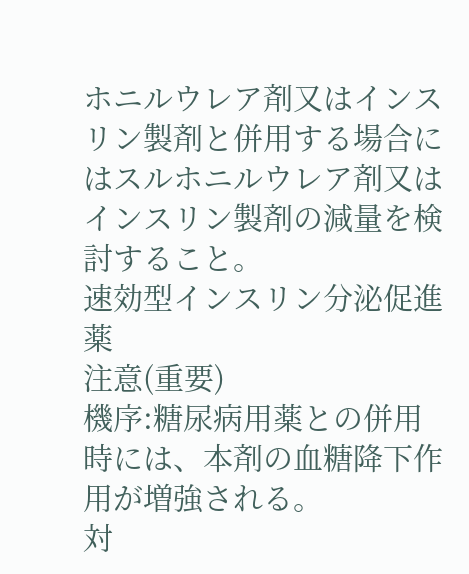ホニルウレア剤又はインスリン製剤と併用する場合にはスルホニルウレア剤又はインスリン製剤の減量を検討すること。
速効型インスリン分泌促進薬
注意(重要)
機序:糖尿病用薬との併用時には、本剤の血糖降下作用が増強される。
対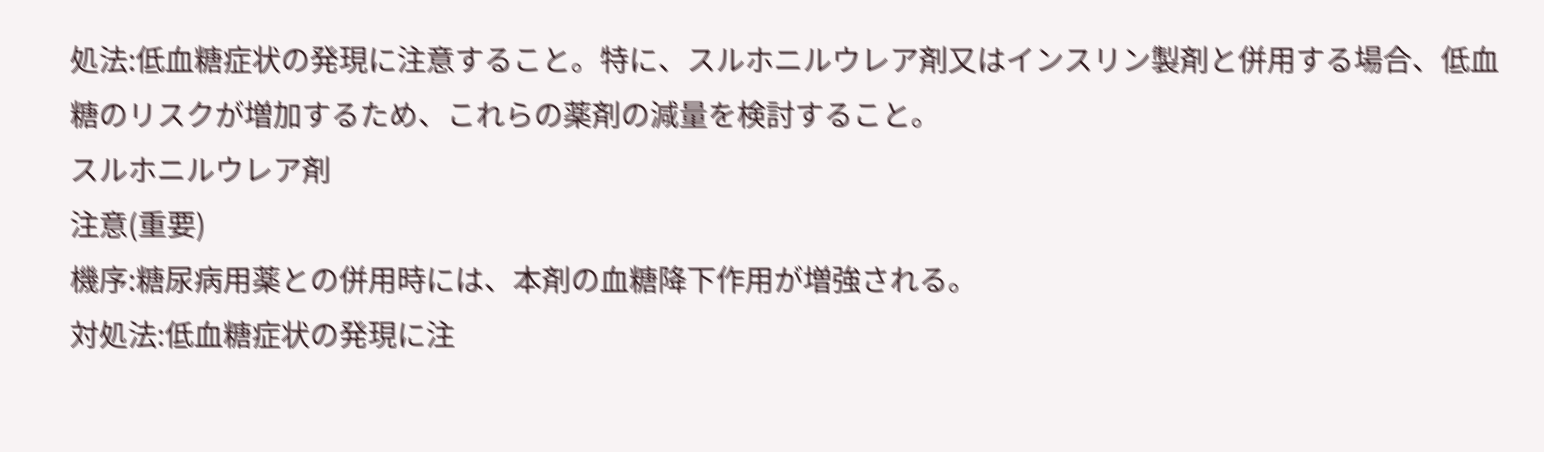処法:低血糖症状の発現に注意すること。特に、スルホニルウレア剤又はインスリン製剤と併用する場合、低血糖のリスクが増加するため、これらの薬剤の減量を検討すること。
スルホニルウレア剤
注意(重要)
機序:糖尿病用薬との併用時には、本剤の血糖降下作用が増強される。
対処法:低血糖症状の発現に注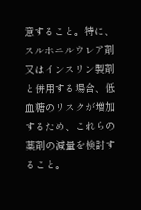意すること。特に、スルホニルウレア剤又はインスリン製剤と併用する場合、低血糖のリスクが増加するため、これらの薬剤の減量を検討すること。